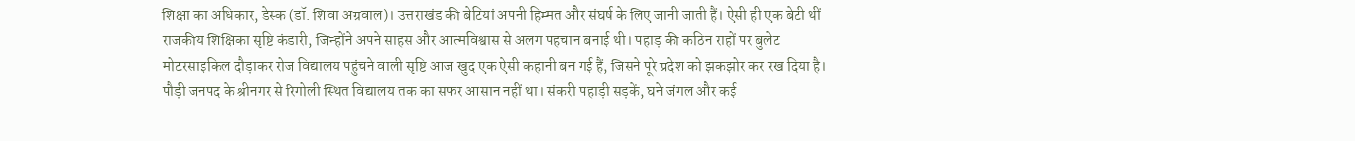शिक्षा का अधिकार, डेस्क (डॉ. शिवा अग्रवाल)। उत्तराखंड की बेटियां अपनी हिम्मत और संघर्ष के लिए जानी जाती हैं। ऐसी ही एक बेटी थीं राजकीय शिक्षिका सृष्टि कंडारी, जिन्होंने अपने साहस और आत्मविश्वास से अलग पहचान बनाई थी। पहाड़ की कठिन राहों पर बुलेट मोटरसाइकिल दौड़ाकर रोज विद्यालय पहुंचने वाली सृष्टि आज खुद एक ऐसी कहानी बन गई हैं, जिसने पूरे प्रदेश को झकझोर कर रख दिया है।
पौड़ी जनपद के श्रीनगर से रिगोली स्थित विद्यालय तक का सफर आसान नहीं था। संकरी पहाड़ी सड़कें, घने जंगल और कई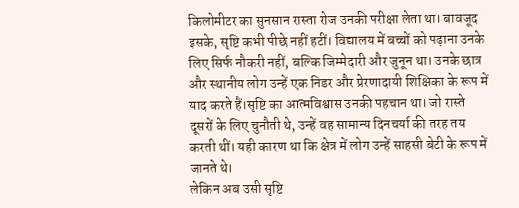किलोमीटर का सुनसान रास्ता रोज उनकी परीक्षा लेता था। बावजूद इसके, सृष्टि कभी पीछे नहीं हटीं। विद्यालय में बच्चों को पढ़ाना उनके लिए सिर्फ नौकरी नहीं, बल्कि जिम्मेदारी और जुनून था। उनके छात्र और स्थानीय लोग उन्हें एक निडर और प्रेरणादायी शिक्षिका के रूप में याद करते हैं।सृष्टि का आत्मविश्वास उनकी पहचान था। जो रास्ते दूसरों के लिए चुनौती थे, उन्हें वह सामान्य दिनचर्या की तरह तय करती थीं। यही कारण था कि क्षेत्र में लोग उन्हें साहसी बेटी के रूप में जानते थे।
लेकिन अब उसी सृष्टि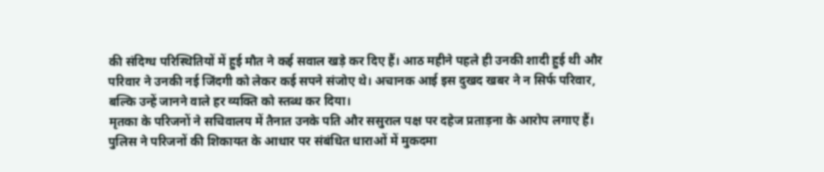की संदिग्ध परिस्थितियों में हुई मौत ने कई सवाल खड़े कर दिए हैं। आठ महीने पहले ही उनकी शादी हुई थी और परिवार ने उनकी नई जिंदगी को लेकर कई सपने संजोए थे। अचानक आई इस दुखद खबर ने न सिर्फ परिवार, बल्कि उन्हें जानने वाले हर व्यक्ति को स्तब्ध कर दिया।
मृतका के परिजनों ने सचिवालय में तैनात उनके पति और ससुराल पक्ष पर दहेज प्रताड़ना के आरोप लगाए हैं। पुलिस ने परिजनों की शिकायत के आधार पर संबंधित धाराओं में मुकदमा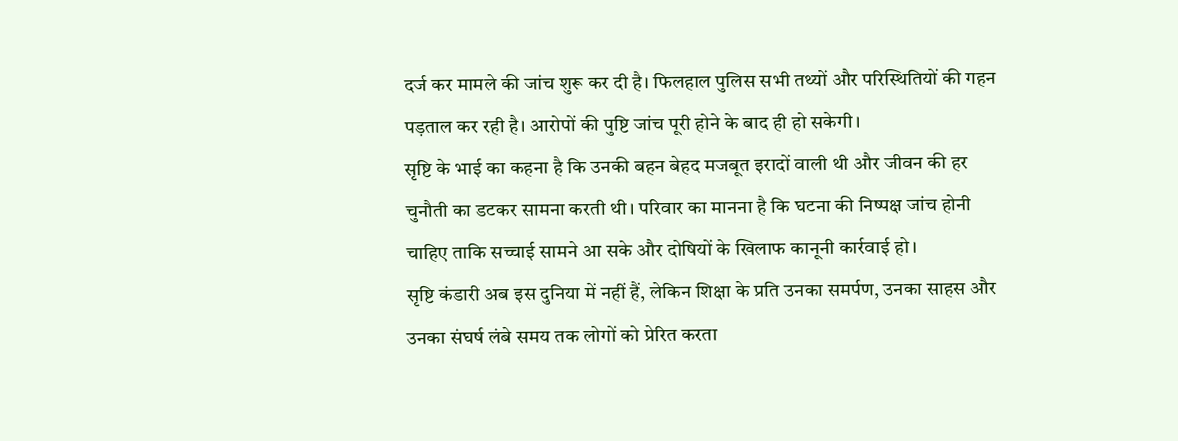दर्ज कर मामले की जांच शुरू कर दी है। फिलहाल पुलिस सभी तथ्यों और परिस्थितियों की गहन पड़ताल कर रही है। आरोपों की पुष्टि जांच पूरी होने के बाद ही हो सकेगी।
सृष्टि के भाई का कहना है कि उनकी बहन बेहद मजबूत इरादों वाली थी और जीवन की हर चुनौती का डटकर सामना करती थी। परिवार का मानना है कि घटना की निष्पक्ष जांच होनी चाहिए ताकि सच्चाई सामने आ सके और दोषियों के खिलाफ कानूनी कार्रवाई हो।
सृष्टि कंडारी अब इस दुनिया में नहीं हैं, लेकिन शिक्षा के प्रति उनका समर्पण, उनका साहस और उनका संघर्ष लंबे समय तक लोगों को प्रेरित करता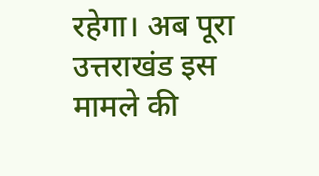रहेगा। अब पूरा उत्तराखंड इस मामले की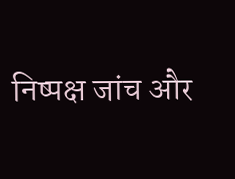निष्पक्ष जांच और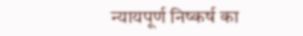न्यायपूर्ण निष्कर्ष का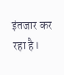इंतजार कर रहा है।